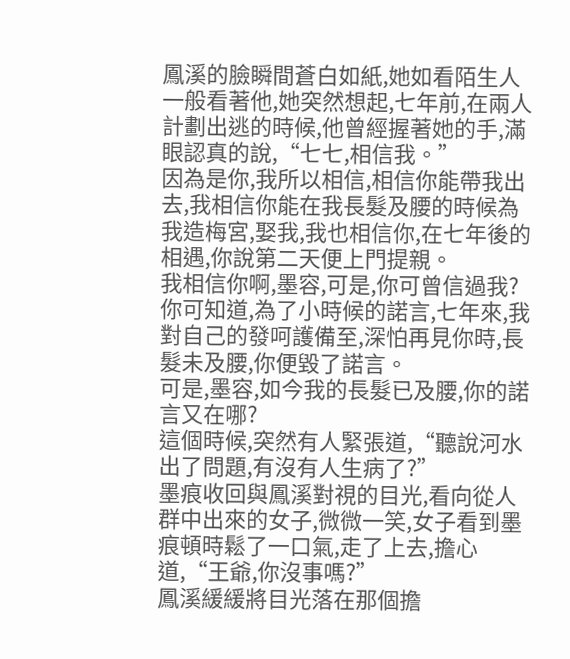鳳溪的臉瞬間蒼白如紙,她如看陌生人一般看著他,她突然想起,七年前,在兩人計劃出逃的時候,他曾經握著她的手,滿眼認真的說,“七七,相信我。”
因為是你,我所以相信,相信你能帶我出去,我相信你能在我長髮及腰的時候為我造梅宮,娶我,我也相信你,在七年後的相遇,你說第二天便上門提親。
我相信你啊,墨容,可是,你可曾信過我?
你可知道,為了小時候的諾言,七年來,我對自己的發呵護備至,深怕再見你時,長髮未及腰,你便毀了諾言。
可是,墨容,如今我的長髮已及腰,你的諾言又在哪?
這個時候,突然有人緊張道,“聽說河水出了問題,有沒有人生病了?”
墨痕收回與鳳溪對視的目光,看向從人群中出來的女子,微微一笑,女子看到墨痕頓時鬆了一口氣,走了上去,擔心道,“王爺,你沒事嗎?”
鳳溪緩緩將目光落在那個擔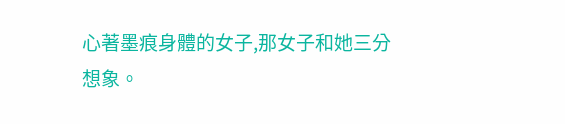心著墨痕身體的女子,那女子和她三分想象。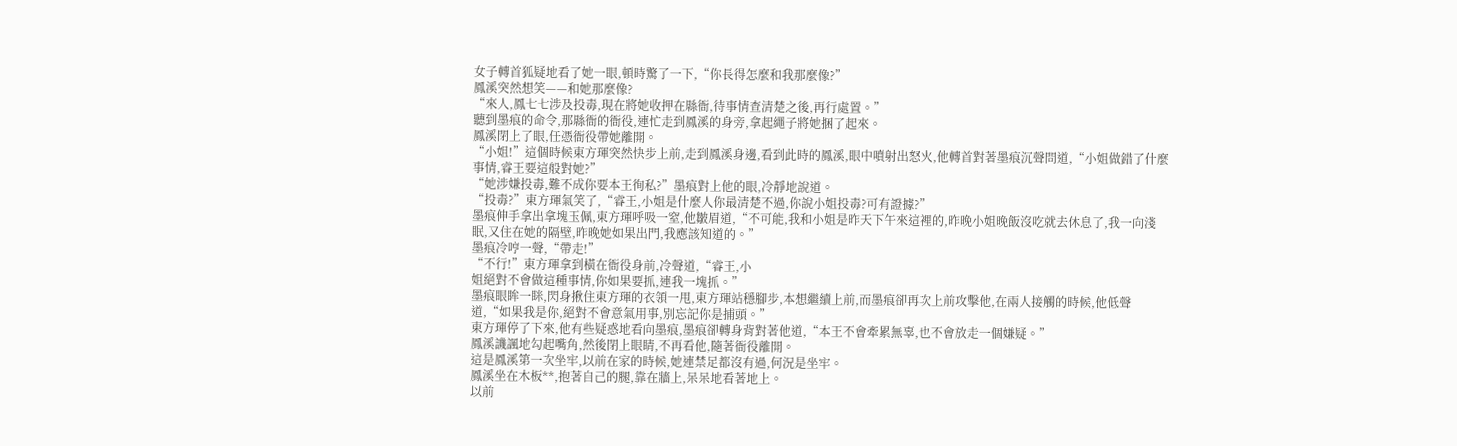女子轉首狐疑地看了她一眼,頓時驚了一下,“你長得怎麼和我那麼像?”
鳳溪突然想笑——和她那麼像?
“來人,鳳七七涉及投毒,現在將她收押在縣衙,待事情查清楚之後,再行處置。”
聽到墨痕的命令,那縣衙的衙役,連忙走到鳳溪的身旁,拿起繩子將她捆了起來。
鳳溪閉上了眼,任憑衙役帶她離開。
“小姐!”這個時候東方琿突然快步上前,走到鳳溪身邊,看到此時的鳳溪,眼中噴射出怒火,他轉首對著墨痕沉聲問道,“小姐做錯了什麼事情,睿王要這般對她?”
“她涉嫌投毒,難不成你要本王徇私?”墨痕對上他的眼,冷靜地說道。
“投毒?”東方琿氣笑了,“睿王,小姐是什麼人你最清楚不過,你說小姐投毒?可有證據?”
墨痕伸手拿出拿塊玉佩,東方琿呼吸一窒,他皺眉道,“不可能,我和小姐是昨天下午來這裡的,昨晚小姐晚飯沒吃就去休息了,我一向淺眠,又住在她的隔壁,昨晚她如果出門,我應該知道的。”
墨痕冷哼一聲,“帶走!”
“不行!”東方琿拿到橫在衙役身前,冷聲道,“睿王,小
姐絕對不會做這種事情,你如果要抓,連我一塊抓。”
墨痕眼眸一眯,閃身揪住東方琿的衣領一甩,東方琿站穩腳步,本想繼續上前,而墨痕卻再次上前攻擊他,在兩人接觸的時候,他低聲道,“如果我是你,絕對不會意氣用事,別忘記你是捕頭。”
東方琿停了下來,他有些疑惑地看向墨痕,墨痕卻轉身背對著他道,“本王不會牽累無辜,也不會放走一個嫌疑。”
鳳溪譏諷地勾起嘴角,然後閉上眼睛,不再看他,隨著衙役離開。
這是鳳溪第一次坐牢,以前在家的時候,她連禁足都沒有過,何況是坐牢。
鳳溪坐在木板**,抱著自己的腿,靠在牆上,呆呆地看著地上。
以前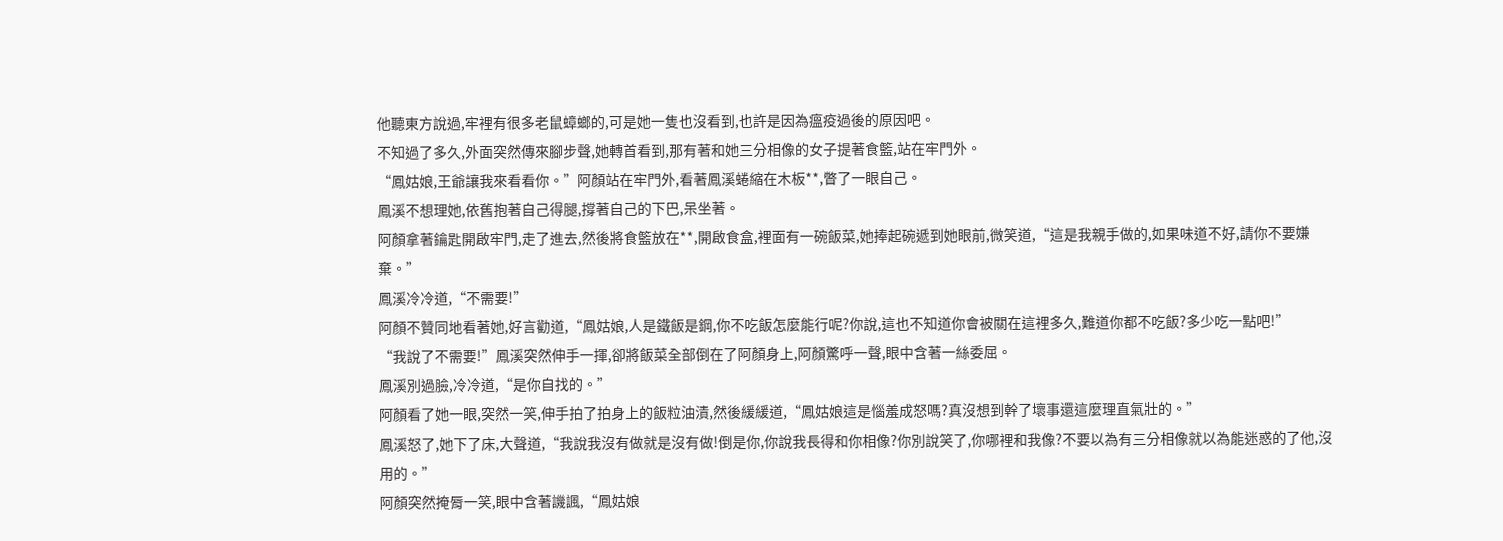他聽東方說過,牢裡有很多老鼠蟑螂的,可是她一隻也沒看到,也許是因為瘟疫過後的原因吧。
不知過了多久,外面突然傳來腳步聲,她轉首看到,那有著和她三分相像的女子提著食籃,站在牢門外。
“鳳姑娘,王爺讓我來看看你。”阿顏站在牢門外,看著鳳溪蜷縮在木板**,瞥了一眼自己。
鳳溪不想理她,依舊抱著自己得腿,撐著自己的下巴,呆坐著。
阿顏拿著鑰匙開啟牢門,走了進去,然後將食籃放在**,開啟食盒,裡面有一碗飯菜,她捧起碗遞到她眼前,微笑道,“這是我親手做的,如果味道不好,請你不要嫌棄。”
鳳溪冷冷道,“不需要!”
阿顏不贊同地看著她,好言勸道,“鳳姑娘,人是鐵飯是鋼,你不吃飯怎麼能行呢?你說,這也不知道你會被關在這裡多久,難道你都不吃飯?多少吃一點吧!”
“我說了不需要!”鳳溪突然伸手一揮,卻將飯菜全部倒在了阿顏身上,阿顏驚呼一聲,眼中含著一絲委屈。
鳳溪別過臉,冷冷道,“是你自找的。”
阿顏看了她一眼,突然一笑,伸手拍了拍身上的飯粒油漬,然後緩緩道,“鳳姑娘這是惱羞成怒嗎?真沒想到幹了壞事還這麼理直氣壯的。”
鳳溪怒了,她下了床,大聲道,“我說我沒有做就是沒有做!倒是你,你說我長得和你相像?你別說笑了,你哪裡和我像?不要以為有三分相像就以為能迷惑的了他,沒用的。”
阿顏突然掩脣一笑,眼中含著譏諷,“鳳姑娘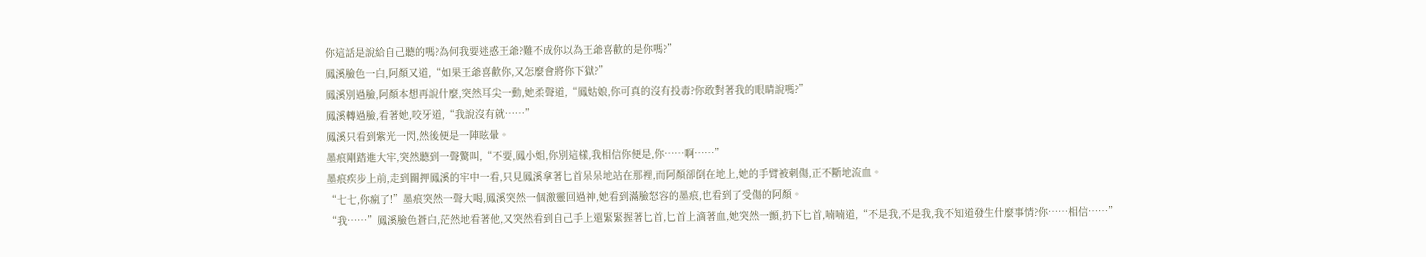你這話是說給自己聽的嗎?為何我要迷惑王爺?難不成你以為王爺喜歡的是你嗎?”
鳳溪臉色一白,阿顏又道,“如果王爺喜歡你,又怎麼會將你下獄?”
鳳溪別過臉,阿顏本想再說什麼,突然耳尖一動,她柔聲道,“鳳姑娘,你可真的沒有投毒?你敢對著我的眼睛說嗎?”
鳳溪轉過臉,看著她,咬牙道,“我說沒有就……”
鳳溪只看到紫光一閃,然後便是一陣眩暈。
墨痕剛踏進大牢,突然聽到一聲驚叫,“不要,鳳小姐,你別這樣,我相信你便是,你……啊……”
墨痕疾步上前,走到關押鳳溪的牢中一看,只見鳳溪拿著匕首呆呆地站在那裡,而阿顏卻倒在地上,她的手臂被刺傷,正不斷地流血。
“七七,你瘋了!”墨痕突然一聲大喝,鳳溪突然一個激靈回過神,她看到滿臉怒容的墨痕,也看到了受傷的阿顏。
“我……”鳳溪臉色蒼白,茫然地看著他,又突然看到自己手上還緊緊握著匕首,匕首上滴著血,她突然一顫,扔下匕首,喃喃道,“不是我,不是我,我不知道發生什麼事情?你……相信……”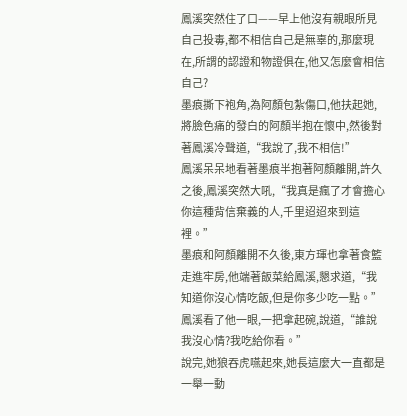鳳溪突然住了口——早上他沒有親眼所見自己投毒,都不相信自己是無辜的,那麼現在,所謂的認證和物證俱在,他又怎麼會相信自己?
墨痕撕下袍角,為阿顏包紮傷口,他扶起她,將臉色痛的發白的阿顏半抱在懷中,然後對著鳳溪冷聲道,“我說了,我不相信!”
鳳溪呆呆地看著墨痕半抱著阿顏離開,許久之後,鳳溪突然大吼,“我真是瘋了才會擔心你這種背信棄義的人,千里迢迢來到這裡。”
墨痕和阿顏離開不久後,東方琿也拿著食籃走進牢房,他端著飯菜給鳳溪,懇求道,“我知道你沒心情吃飯,但是你多少吃一點。”
鳳溪看了他一眼,一把拿起碗,說道,“誰說我沒心情?我吃給你看。”
說完,她狼吞虎嚥起來,她長這麼大一直都是一舉一動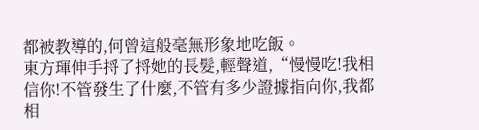都被教導的,何曾這般毫無形象地吃飯。
東方琿伸手捋了捋她的長髮,輕聲道,“慢慢吃!我相信你!不管發生了什麼,不管有多少證據指向你,我都相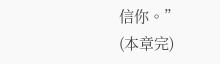信你。”
(本章完)